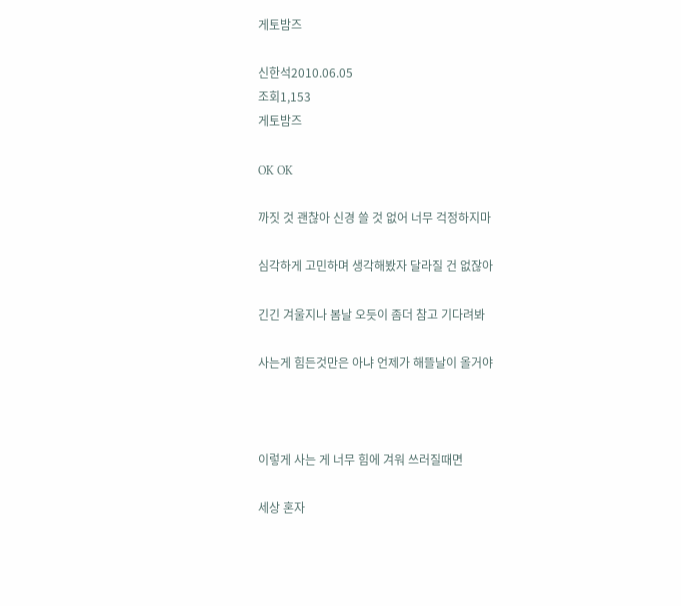게토밤즈

신한석2010.06.05
조회1,153
게토밤즈

OK OK

까짓 것 괜찮아 신경 쓸 것 없어 너무 걱정하지마

심각하게 고민하며 생각해봤자 달라질 건 없잖아

긴긴 겨울지나 봄날 오듯이 좀더 참고 기다려봐

사는게 힘든것만은 아냐 언제가 해뜰날이 올거야



이렇게 사는 게 너무 힘에 겨워 쓰러질때면

세상 혼자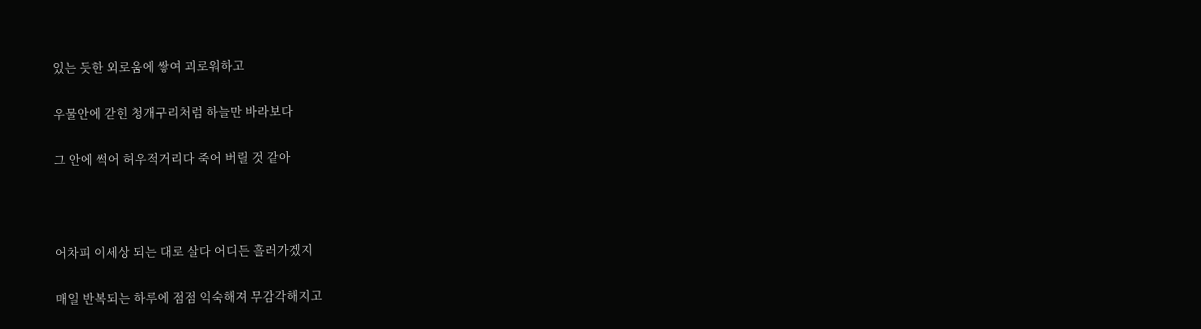있는 듯한 외로움에 쌓여 괴로워하고

우물안에 갇힌 청개구리처럼 하늘만 바라보다

그 안에 썩어 허우적거리다 죽어 버릴 것 같아



어차피 이세상 되는 대로 살다 어디든 흘러가겠지

매일 반복되는 하루에 점점 익숙해져 무감각해지고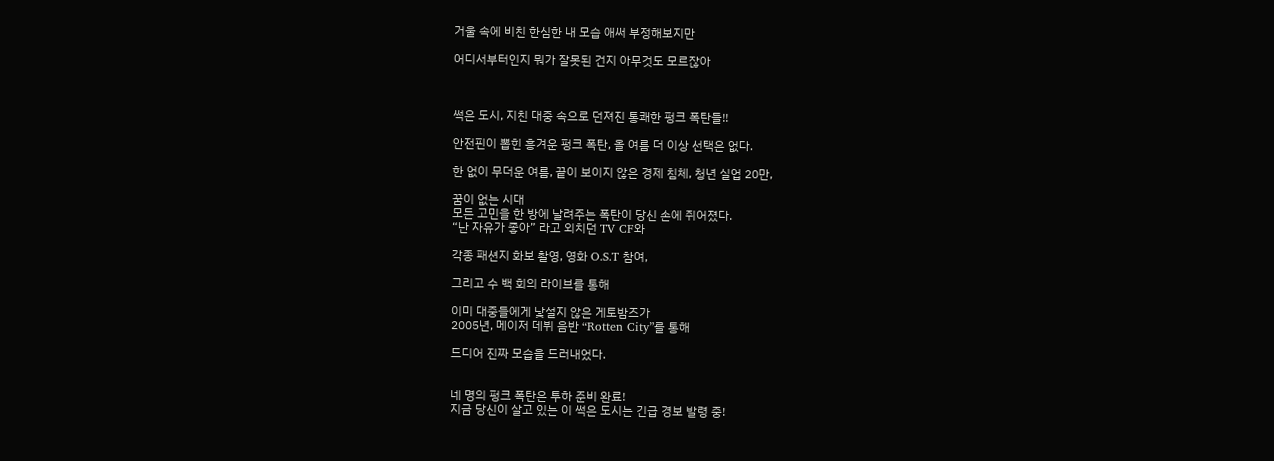거울 속에 비친 한심한 내 모습 애써 부정해보지만

어디서부터인지 뭐가 잘못된 건지 아무것도 모르잖아



썩은 도시, 지친 대중 속으로 던져진 통쾌한 펑크 폭탄들!!

안전핀이 뽑힌 흥겨운 펑크 폭탄, 올 여름 더 이상 선택은 없다.

한 없이 무더운 여름, 끝이 보이지 않은 경제 침체, 청년 실업 20만,

꿈이 없는 시대
모든 고민을 한 방에 날려주는 폭탄이 당신 손에 쥐어졌다.
“난 자유가 좋아” 라고 외치던 TV CF와

각종 패션지 화보 촬영, 영화 O.S.T 참여,

그리고 수 백 회의 라이브를 통해

이미 대중들에게 낯설지 않은 게토밤즈가
2005년, 메이저 데뷔 음반 “Rotten City”를 통해

드디어 진짜 모습을 드러내었다.


네 명의 펑크 폭탄은 투하 준비 완료!
지금 당신이 살고 있는 이 썩은 도시는 긴급 경보 발령 중!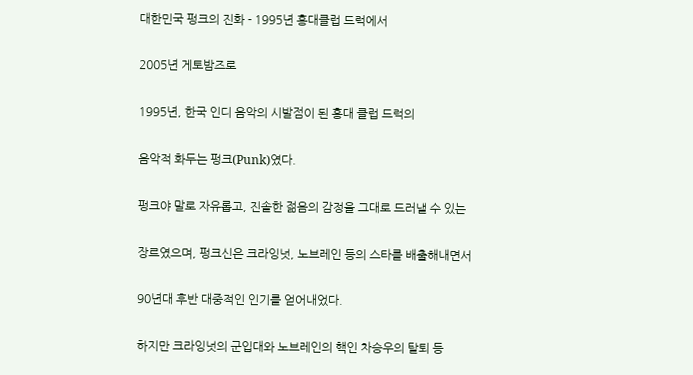대한민국 펑크의 진화 - 1995년 홍대클럽 드럭에서

2005년 게토밤즈로

1995년, 한국 인디 음악의 시발점이 된 홍대 클럽 드럭의

음악적 화두는 펑크(Punk)였다.

펑크야 말로 자유롭고, 진솔한 젊음의 감정을 그대로 드러낼 수 있는

장르였으며, 펑크신은 크라잉넛, 노브레인 등의 스타를 배출해내면서

90년대 후반 대중적인 인기를 얻어내었다.

하지만 크라잉넛의 군입대와 노브레인의 핵인 차승우의 탈퇴 등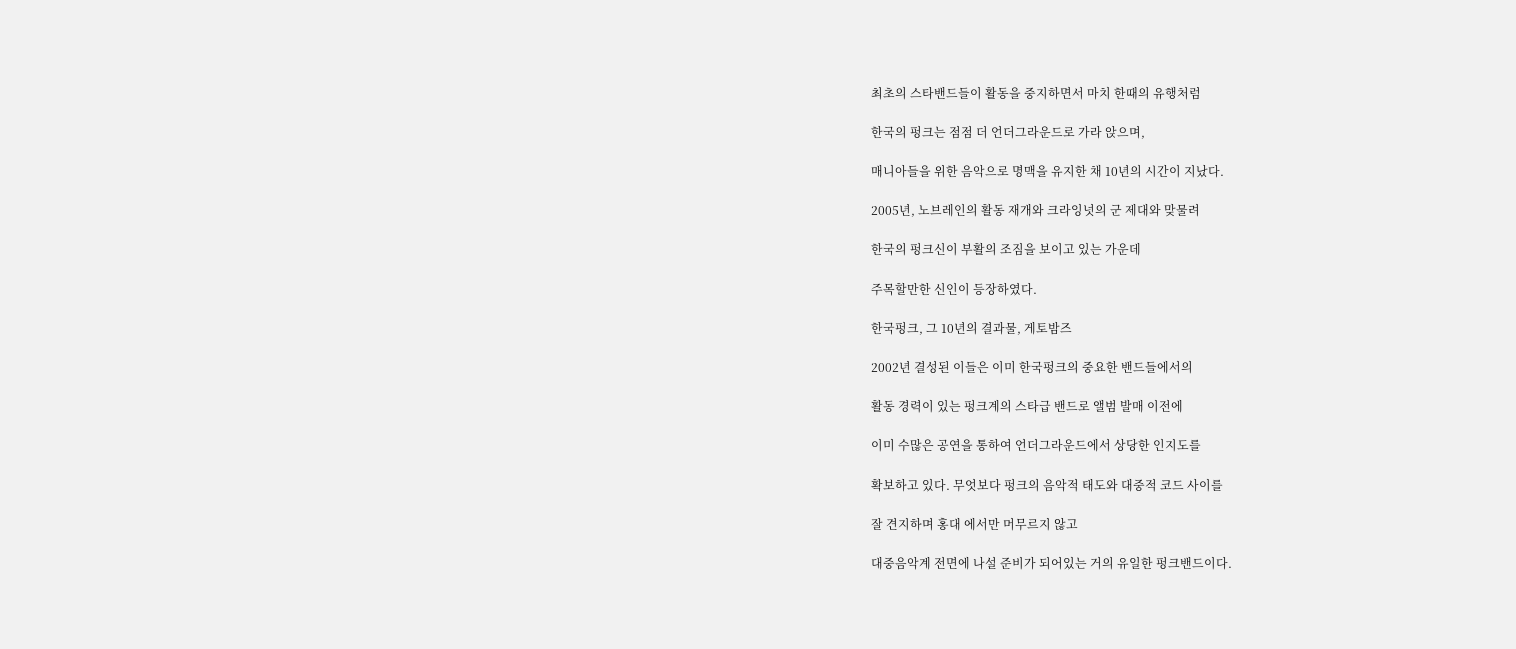최초의 스타밴드들이 활동을 중지하면서 마치 한때의 유행처럼

한국의 펑크는 점점 더 언더그라운드로 가라 앉으며,

매니아들을 위한 음악으로 명맥을 유지한 채 10년의 시간이 지났다.

2005년, 노브레인의 활동 재개와 크라잉넛의 군 제대와 맞물려

한국의 펑크신이 부활의 조짐을 보이고 있는 가운데

주목할만한 신인이 등장하였다.

한국펑크, 그 10년의 결과물, 게토밤즈

2002년 결성된 이들은 이미 한국펑크의 중요한 밴드들에서의

활동 경력이 있는 펑크계의 스타급 밴드로 앨범 발매 이전에

이미 수많은 공연을 통하여 언더그라운드에서 상당한 인지도를

확보하고 있다. 무엇보다 펑크의 음악적 태도와 대중적 코드 사이를

잘 견지하며 홍대 에서만 머무르지 않고

대중음악계 전면에 나설 준비가 되어있는 거의 유일한 펑크밴드이다.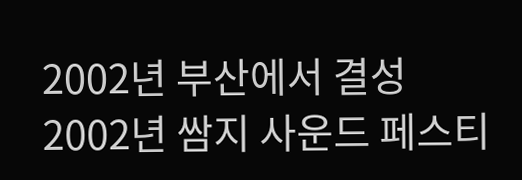2002년 부산에서 결성
2002년 쌈지 사운드 페스티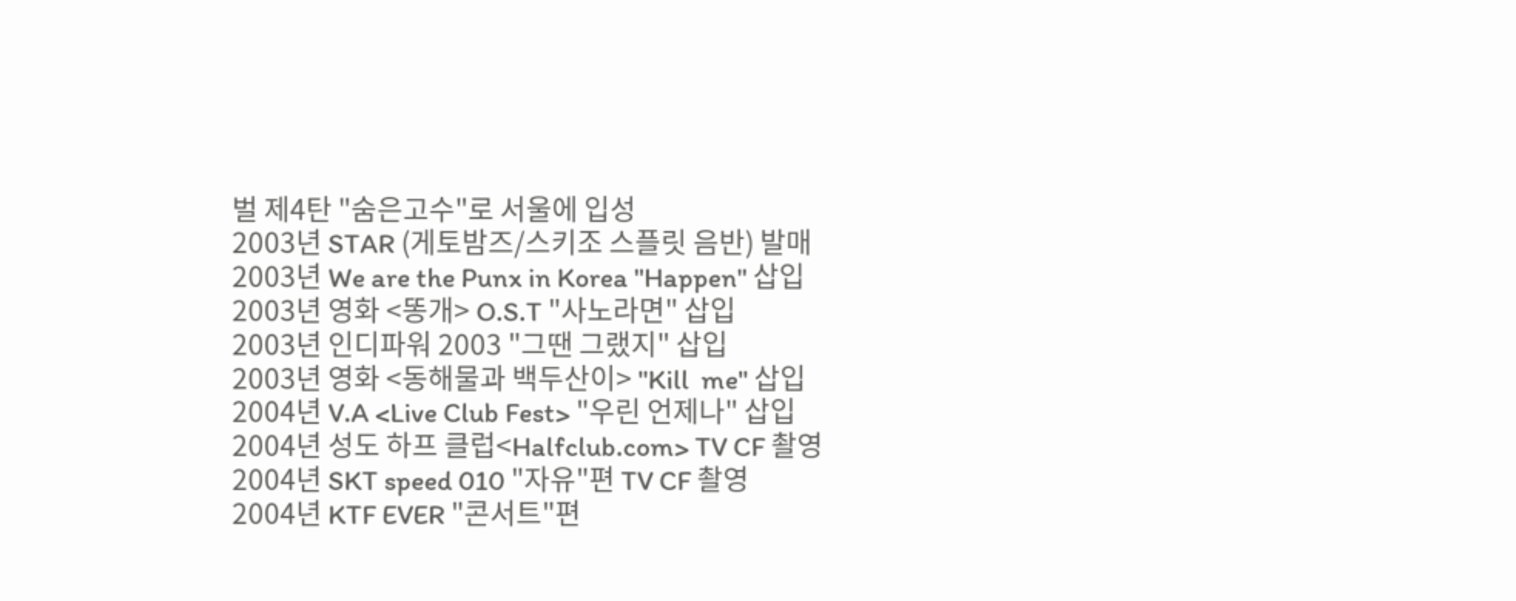벌 제4탄 "숨은고수"로 서울에 입성
2003년 STAR (게토밤즈/스키조 스플릿 음반) 발매
2003년 We are the Punx in Korea "Happen" 삽입
2003년 영화 <똥개> O.S.T "사노라면" 삽입
2003년 인디파워 2003 "그땐 그랬지" 삽입
2003년 영화 <동해물과 백두산이> "Kill  me" 삽입
2004년 V.A <Live Club Fest> "우린 언제나" 삽입
2004년 성도 하프 클럽<Halfclub.com> TV CF 촬영
2004년 SKT speed 010 "자유"편 TV CF 촬영
2004년 KTF EVER "콘서트"편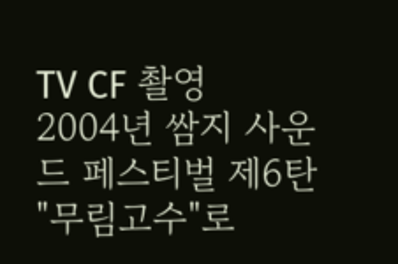TV CF 촬영
2004년 쌈지 사운드 페스티벌 제6탄 "무림고수"로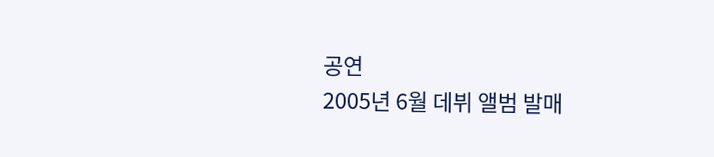공연
2005년 6월 데뷔 앨범 발매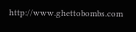http://www.ghettobombs.com